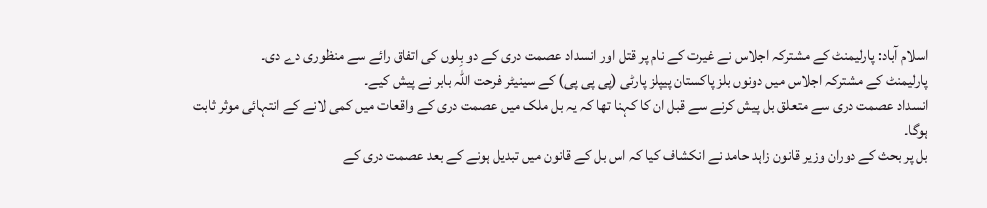اسلام آباد: پارلیمنٹ کے مشترکہ اجلاس نے غیرت کے نام پر قتل اور انسداد عصمت دری کے دو بِلوں کی اتفاق رائے سے منظوری دے دی۔
پارلیمنٹ کے مشترکہ اجلاس میں دونوں بلز پاکستان پیپلز پارٹی (پی پی پی) کے سینیٹر فرحت اللہ بابر نے پیش کیے۔
انسداد عصمت دری سے متعلق بل پیش کرنے سے قبل ان کا کہنا تھا کہ یہ بل ملک میں عصمت دری کے واقعات میں کمی لانے کے انتہائی موثر ثابت ہوگا۔
بل پر بحث کے دوران وزیر قانون زاہد حامد نے انکشاف کیا کہ اس بل کے قانون میں تبدیل ہونے کے بعد عصمت دری کے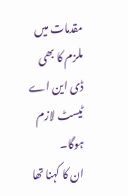مقدمات میں ملزم کا بھی ڈی این اے ٹیسٹ لازم ہوگا۔
ان کا کہنا تھا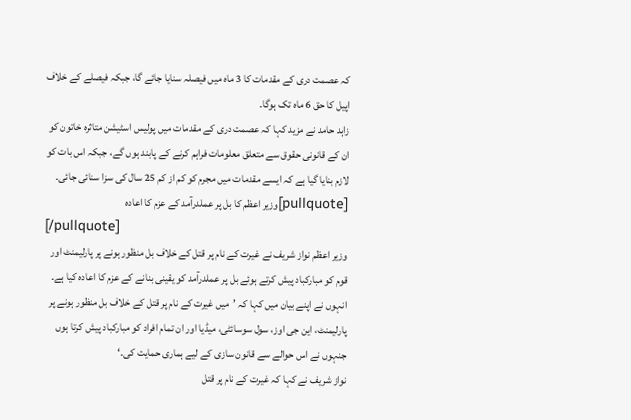کہ عصمت دری کے مقدمات کا 3 ماہ میں فیصلہ سنایا جائے گا، جبکہ فیصلے کے خلاف اپیل کا حق 6 ماہ تک ہوگا۔
زاہد حامد نے مزید کہا کہ عصمت دری کے مقدمات میں پولیس اسٹیشن متاثرہ خاتون کو ان کے قانونی حقوق سے متعلق معلومات فراہم کرنے کے پابند ہوں گے، جبکہ اس بات کو لازم بنایا گیا ہے کہ ایسے مقدمات میں مجرم کو کم از کم 25 سال کی سزا سنائی جائی۔
[pullquote]وزیر اعظم کا بل پر عملدرآمد کے عزم کا اعادہ
[/pullquote]
وزیر اعظم نواز شریف نے غیرت کے نام پر قتل کے خلاف بل منظور ہونے پر پارلیمنٹ اور قوم کو مبارکباد پیش کرتے ہوئے بل پر عملدرآمد کو یقینی بنانے کے عزم کا اعادہ کیا ہے۔
انہوں نے اپنے بیان میں کہا کہ ’میں غیرت کے نام پر قتل کے خلاف بل منظور ہونے پر پارلیمنٹ، این جی اوز، سول سوسائٹی، میڈیا اور ان تمام افراد کو مبارکباد پیش کرتا ہوں جنہوں نے اس حوالے سے قانون سازی کے لیے ہماری حمایت کی۔‘
نواز شریف نے کہا کہ غیرت کے نام پر قتل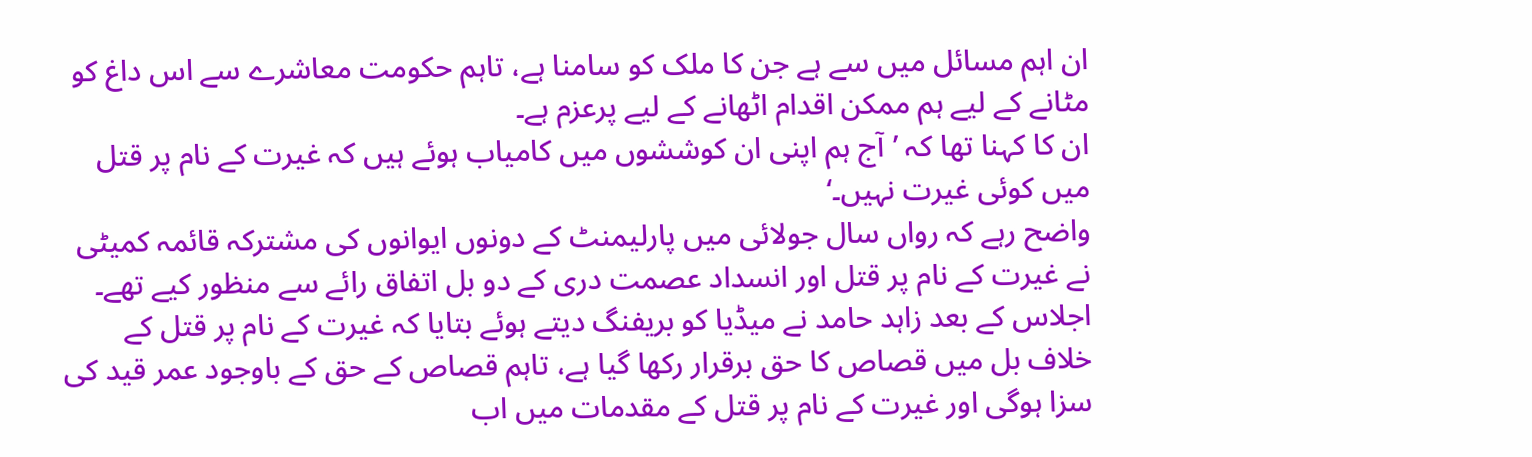ان اہم مسائل میں سے ہے جن کا ملک کو سامنا ہے، تاہم حکومت معاشرے سے اس داغ کو مٹانے کے لیے ہم ممکن اقدام اٹھانے کے لیے پرعزم ہے۔
ان کا کہنا تھا کہ ’آج ہم اپنی ان کوششوں میں کامیاب ہوئے ہیں کہ غیرت کے نام پر قتل میں کوئی غیرت نہیں۔‘
واضح رہے کہ رواں سال جولائی میں پارلیمنٹ کے دونوں ایوانوں کی مشترکہ قائمہ کمیٹی نے غیرت کے نام پر قتل اور انسداد عصمت دری کے دو بل اتفاق رائے سے منظور کیے تھے۔
اجلاس کے بعد زاہد حامد نے میڈیا کو بریفنگ دیتے ہوئے بتایا کہ غیرت کے نام پر قتل کے خلاف بل میں قصاص کا حق برقرار رکھا گیا ہے، تاہم قصاص کے حق کے باوجود عمر قید کی سزا ہوگی اور غیرت کے نام پر قتل کے مقدمات میں اب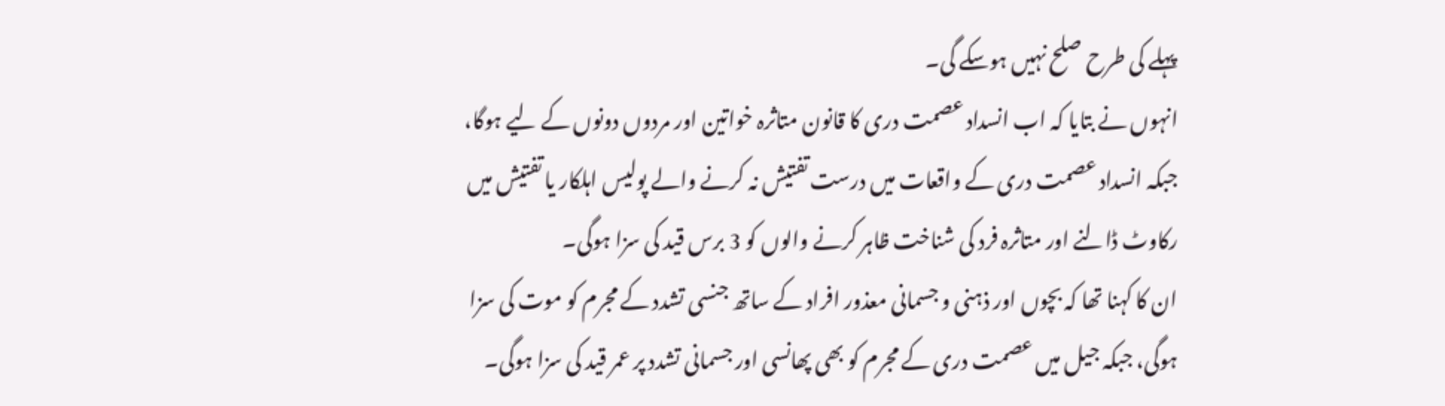پہلے کی طرح صلح نہیں ہوسکے گی۔
انہوں نے بتایا کہ اب انسداد عصمت دری کا قانون متاثرہ خواتین اور مردوں دونوں کے لیے ہوگا، جبکہ انسداد عصمت دری کے واقعات میں درست تفتیش نہ کرنے والے پولیس اہلکار یا تفتیش میں رکاوٹ ڈالنے اور متاثرہ فرد کی شناخت ظاہر کرنے والوں کو 3 برس قید کی سزا ہوگی۔
ان کا کہنا تھا کہ بچوں اور ذہنی و جسمانی معذور افراد کے ساتھ جنسی تشدد کے مجرم کو موت کی سزا ہوگی، جبکہ جیل میں عصمت دری کے مجرم کو بھی پھانسی اور جسمانی تشدد پر عمر قید کی سزا ہوگی۔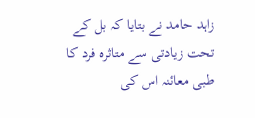زاہد حامد نے بتایا کہ بل کے تحت زیادتی سے متاثرہ فرد کا طبی معائنہ اس کی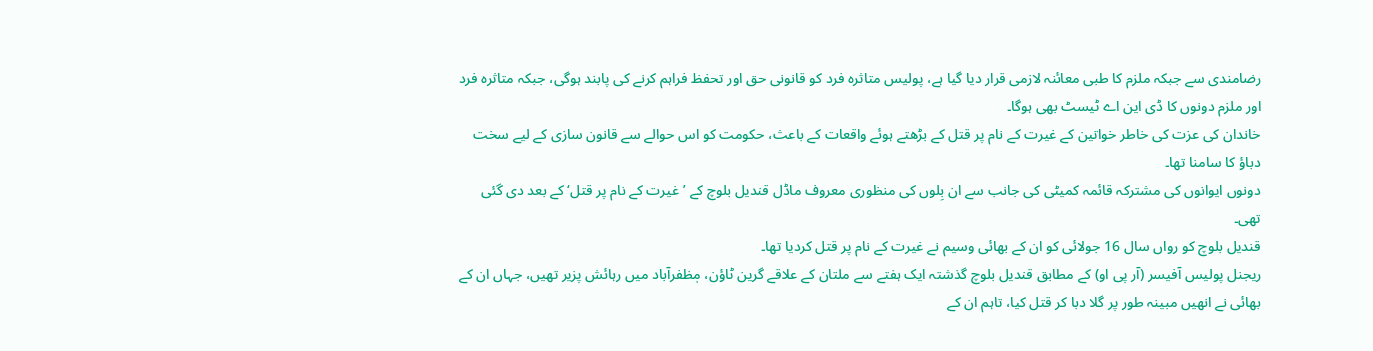رضامندی سے جبکہ ملزم کا طبی معائنہ لازمی قرار دیا گیا ہے، پولیس متاثرہ فرد کو قانونی حق اور تحفظ فراہم کرنے کی پابند ہوگی، جبکہ متاثرہ فرد اور ملزم دونوں کا ڈی این اے ٹیسٹ بھی ہوگا۔
خاندان کی عزت کی خاطر خواتین کے غیرت کے نام پر قتل کے بڑھتے ہوئے واقعات کے باعث، حکومت کو اس حوالے سے قانون سازی کے لیے سخت دباؤ کا سامنا تھا۔
دونوں ایوانوں کی مشترکہ قائمہ کمیٹی کی جانب سے ان بِلوں کی منظوری معروف ماڈل قندیل بلوچ کے ’غیرت کے نام پر قتل‘ کے بعد دی گئی تھی۔
قندیل بلوچ کو رواں سال 16 جولائی کو ان کے بھائی وسیم نے غیرت کے نام پر قتل کردیا تھا۔
ریجنل پولیس آفیسر (آر پی او) کے مطابق قندیل بلوچ گذشتہ ایک ہفتے سے ملتان کے علاقے گرین ٹاؤن، مٖظفرآباد میں رہائش پزیر تھیں، جہاں ان کے بھائی نے انھیں مبینہ طور پر گلا دبا کر قتل کیا، تاہم ان کے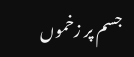جسم پر زخموں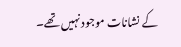کے نشانات موجود نہیں تھے۔